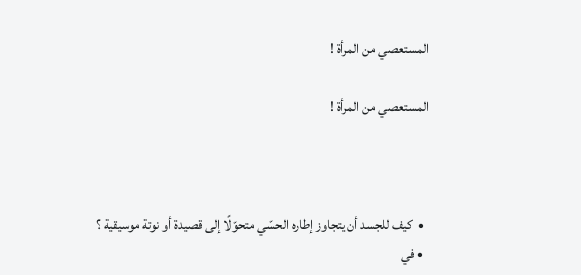المستعصي من المرأة !

المستعصي من المرأة !



  •  كيف للجسد أن يتجاوز إطاره الحسّي متحوّلًا إلى قصيدة أو نوتة موسيقية ؟
  • في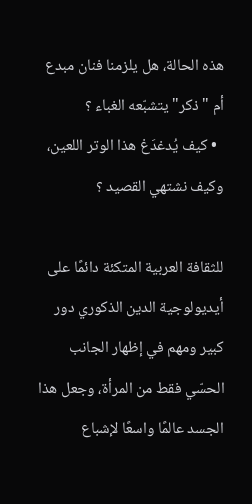هذه الحالة، هل يلزمنا فنان مبدع أم "ذكر" يتشبّعه الغباء ؟
  • كيف يُدغدَغ هذا الوتر اللعين، وكيف نشتهي القصيد ؟

للثقافة العربية المتكئة دائمًا على أيديولوجية الدين الذكوري دور كبير ومهم في إظهار الجانب الحسّي فقط من المرأة، وجعل هذا الجسد عالمًا واسعًا لإشباع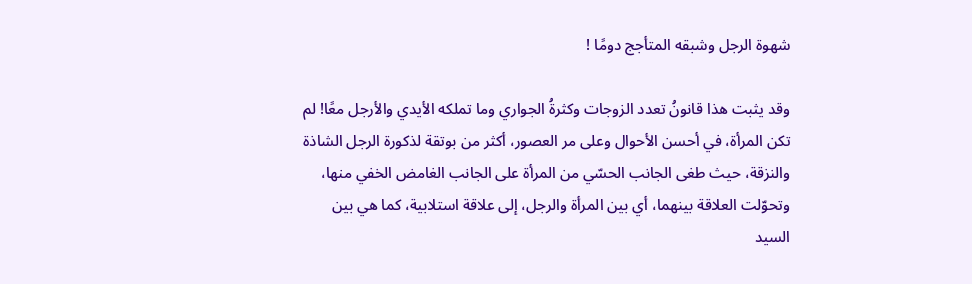شهوة الرجل وشبقه المتأجج دومًا !

وقد يثبت هذا قانونُ تعدد الزوجات وكثرةُ الجواري وما تملكه الأيدي والأرجل معًا! لم تكن المرأة، في أحسن الأحوال وعلى مر العصور، أكثر من بوتقة لذكورة الرجل الشاذة والنزقة، حيث طغى الجانب الحسّي من المرأة على الجانب الغامض الخفي منها، وتحوّلت العلاقة بينهما، أي بين المرأة والرجل، إلى علاقة استلابية، كما هي بين السيد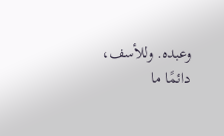وعبده. وللأسف، دائمًا ما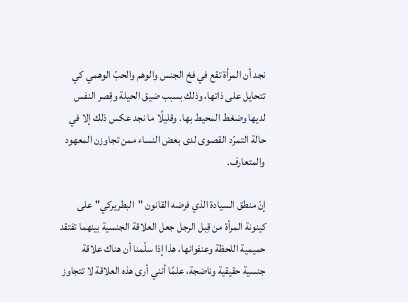نجد أن المرأة تقع في فخ الجنس والوهم والحبّ الوهمي كي تتحايل على ذاتها، وذلك بسبب ضيق الحيلة وقِصر النفس لديها وضغط المحيط بها. وقليلًا ما نجد عكس ذلك إلا في حالة التمرّد القصوى لدى بعض النساء ممن تجاوزن المعهود والمتعارف.

إنّ منطق السيادة الذي فرضه القانون "البطريركي" على كينونة المرأة من قِبل الرجل جعل العلاقة الجنسية بينهما تفتقد حميمية اللحظة وعنفوانها، هذا إذا سلّمنا أن هناك علاقة جنسية حقيقية وناضجة، علمًا أنني أرى هذه العلاقة لا تتجاوز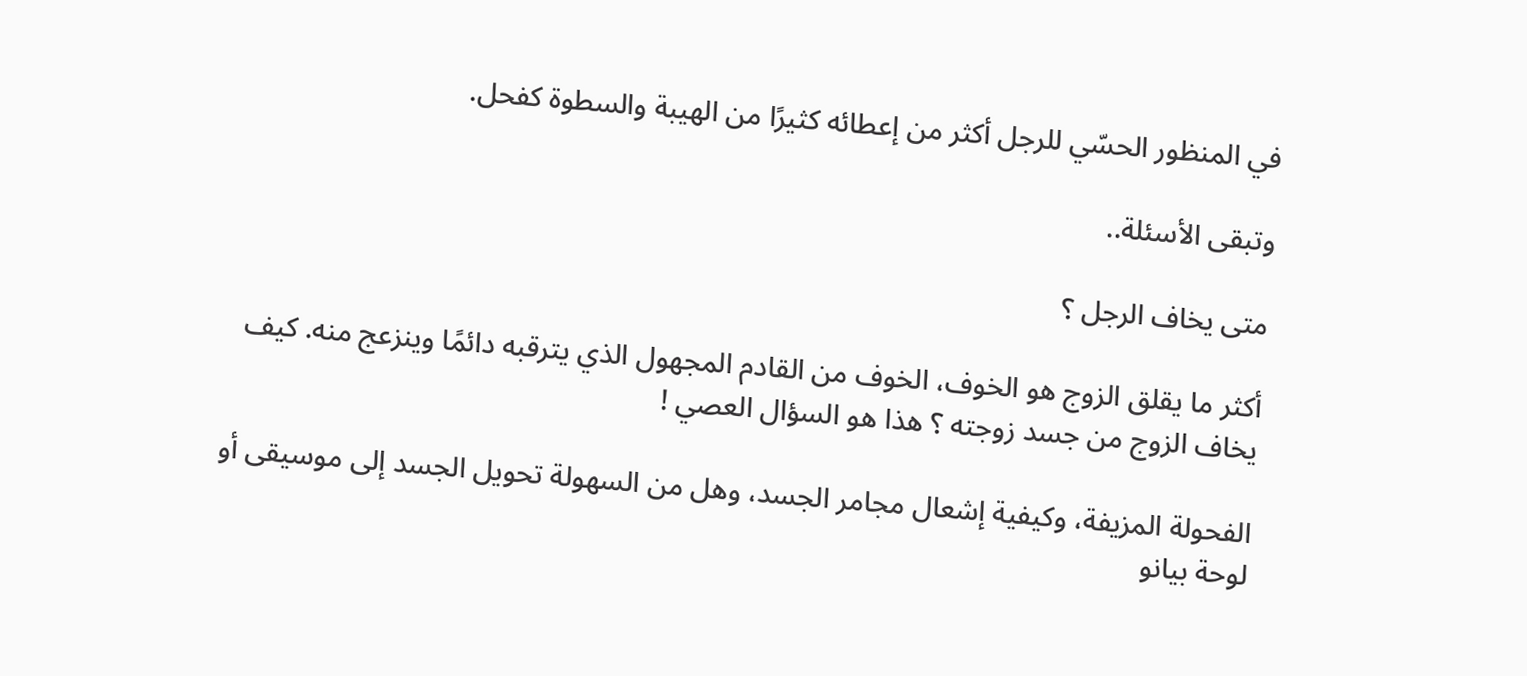في المنظور الحسّي للرجل أكثر من إعطائه كثيرًا من الهيبة والسطوة كفحل.

وتبقى الأسئلة..

متى يخاف الرجل ؟

أكثر ما يقلق الزوج هو الخوف، الخوف من القادم المجهول الذي يترقبه دائمًا وينزعج منه. كيف يخاف الزوج من جسد زوجته ؟ هذا هو السؤال العصي !

الفحولة المزيفة، وكيفية إشعال مجامر الجسد، وهل من السهولة تحويل الجسد إلى موسيقى أو لوحة بيانو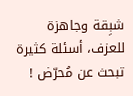شبِقة وجاهزة للعزف، أسئلة كثيرة تبحث عن مُحرّض !